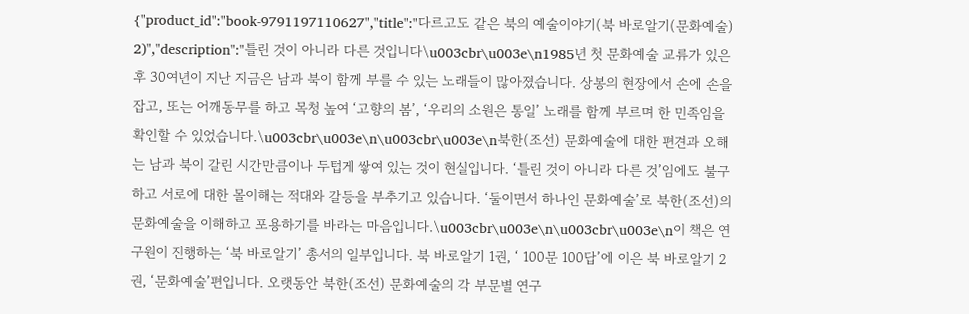{"product_id":"book-9791197110627","title":"다르고도 같은 북의 예술이야기(북 바로알기(문화예술) 2)","description":"틀린 것이 아니라 다른 것입니다\u003cbr\u003e\n1985년 첫 문화예술 교류가 있은 후 30여년이 지난 지금은 남과 북이 함께 부를 수 있는 노래들이 많아졌습니다. 상봉의 현장에서 손에 손을 잡고, 또는 어깨동무를 하고 목청 높여 ‘고향의 봄’, ‘우리의 소원은 통일’ 노래를 함께 부르며 한 민족임을 확인할 수 있었습니다.\u003cbr\u003e\n\u003cbr\u003e\n북한(조선) 문화예술에 대한 편견과 오해는 남과 북이 갈린 시간만큼이나 두텁게 쌓여 있는 것이 현실입니다. ‘틀린 것이 아니라 다른 것’임에도 불구하고 서로에 대한 몰이해는 적대와 갈등을 부추기고 있습니다. ‘둘이면서 하나인 문화예술’로 북한(조선)의 문화예술을 이해하고 포용하기를 바라는 마음입니다.\u003cbr\u003e\n\u003cbr\u003e\n이 책은 연구원이 진행하는 ‘북 바로알기’ 총서의 일부입니다. 북 바로알기 1권, ‘ 100문 100답’에 이은 북 바로알기 2 권, ‘문화예술’편입니다. 오랫동안 북한(조선) 문화예술의 각 부문별 연구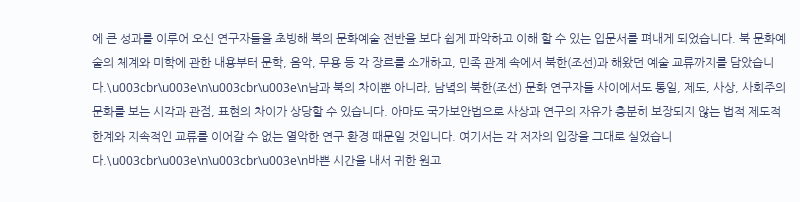에 큰 성과를 이루어 오신 연구자들을 초빙해 북의 문화예술 전반을 보다 쉽게 파악하고 이해 할 수 있는 입문서를 펴내게 되었습니다. 북 문화예술의 체계와 미학에 관한 내용부터 문학, 음악, 무용 등 각 장르를 소개하고, 민족 관계 속에서 북한(조선)과 해왔던 예술 교류까지를 담았습니다.\u003cbr\u003e\n\u003cbr\u003e\n남과 북의 차이뿐 아니라, 남녘의 북한(조선) 문화 연구자들 사이에서도 통일, 제도, 사상, 사회주의 문화를 보는 시각과 관점, 표현의 차이가 상당할 수 있습니다. 아마도 국가보안법으로 사상과 연구의 자유가 충분히 보장되지 않는 법적 제도적 한계와 지속적인 교류를 이어갈 수 없는 열악한 연구 환경 때문일 것입니다. 여기서는 각 저자의 입장을 그대로 실었습니다.\u003cbr\u003e\n\u003cbr\u003e\n바쁜 시간을 내서 귀한 원고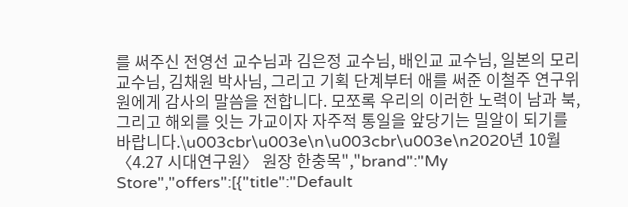를 써주신 전영선 교수님과 김은정 교수님, 배인교 교수님, 일본의 모리 교수님, 김채원 박사님, 그리고 기획 단계부터 애를 써준 이철주 연구위원에게 감사의 말씀을 전합니다. 모쪼록 우리의 이러한 노력이 남과 북, 그리고 해외를 잇는 가교이자 자주적 통일을 앞당기는 밀알이 되기를 바랍니다.\u003cbr\u003e\n\u003cbr\u003e\n2020년 10월   〈4.27 시대연구원〉 원장 한충목","brand":"My Store","offers":[{"title":"Default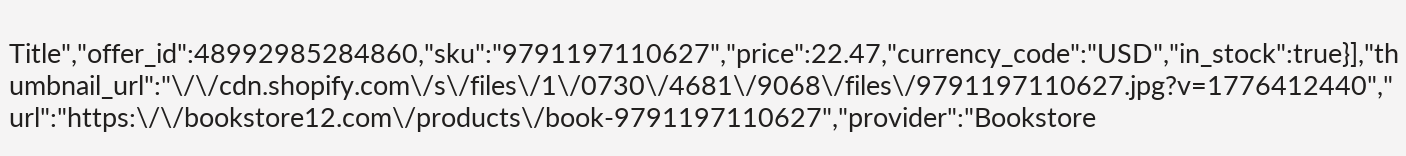Title","offer_id":48992985284860,"sku":"9791197110627","price":22.47,"currency_code":"USD","in_stock":true}],"thumbnail_url":"\/\/cdn.shopify.com\/s\/files\/1\/0730\/4681\/9068\/files\/9791197110627.jpg?v=1776412440","url":"https:\/\/bookstore12.com\/products\/book-9791197110627","provider":"Bookstore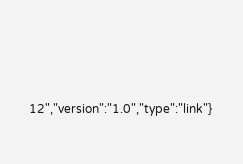12","version":"1.0","type":"link"}